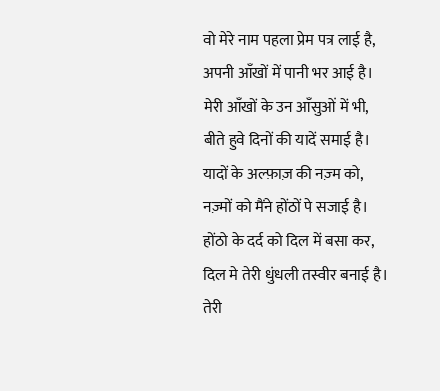वो मेरे नाम पहला प्रेम पत्र लाई है,
अपनी आँखों में पानी भर आई है।
मेरी आँखों के उन आँसुओं में भी,
बीते हुवे दिनों की यादें समाई है।
यादों के अल्फ़ाज़ की नज़्म को,
नज़्मों को मैंने होंठों पे सजाई है।
होंठो के दर्द को दिल में बसा कर,
दिल मे तेरी धुंधली तस्वीर बनाई है।
तेरी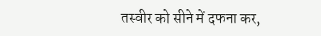तस्वीर को सीने में दफना कर,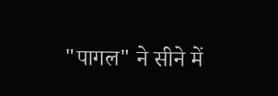"पागल" ने सीने में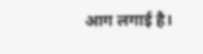आग लगाई है।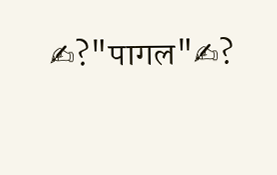✍?"पागल"✍?